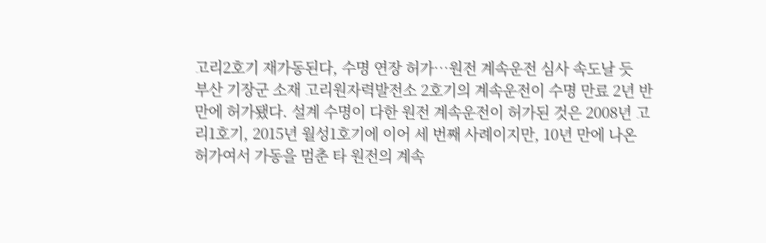고리2호기 재가동된다, 수명 연장 허가…원전 계속운전 심사 속도날 듯
부산 기장군 소재 고리원자력발전소 2호기의 계속운전이 수명 만료 2년 반 만에 허가됐다. 설계 수명이 다한 원전 계속운전이 허가된 것은 2008년 고리1호기, 2015년 월성1호기에 이어 세 번째 사례이지만, 10년 만에 나온 허가여서 가동을 멈춘 타 원전의 계속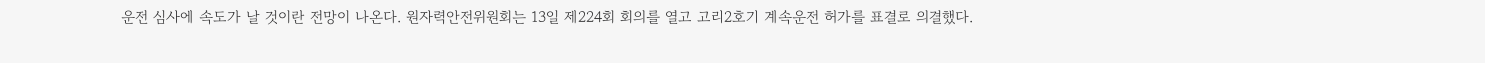운전 심사에 속도가 날 것이란 전망이 나온다. 원자력안전위원회는 13일 제224회 회의를 열고 고리2호기 계속운전 허가를 표결로 의결했다.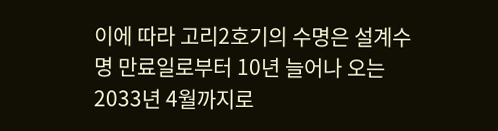이에 따라 고리2호기의 수명은 설계수명 만료일로부터 10년 늘어나 오는 2033년 4월까지로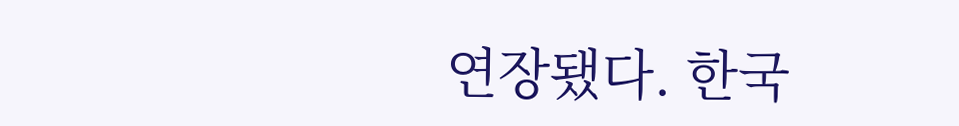연장됐다. 한국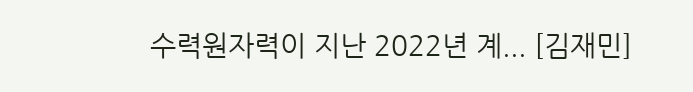수력원자력이 지난 2022년 계... [김재민]